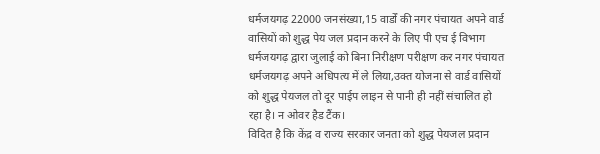धर्मजयगढ़ 22000 जनसंख्या,15 वार्डों की नगर पंचायत अपने वार्ड वासियों को शुद्ध पेय जल प्रदान करने के लिए पी एच ई विभाग धर्मजयगढ़ द्वारा जुलाई को बिना निरीक्षण परीक्षण कर नगर पंचायत धर्मजयगढ़ अपने अधिपत्य में ले लिया,उक्त योजना से वार्ड वासियों को शुद्ध पेयजल तो दूर पाईप लाइन से पानी ही नहीं संचालित हो रहा है। न ओवर हैड टैंक।
विदित है कि केंद्र व राज्य सरकार जनता को शुद्ध पेयजल प्रदान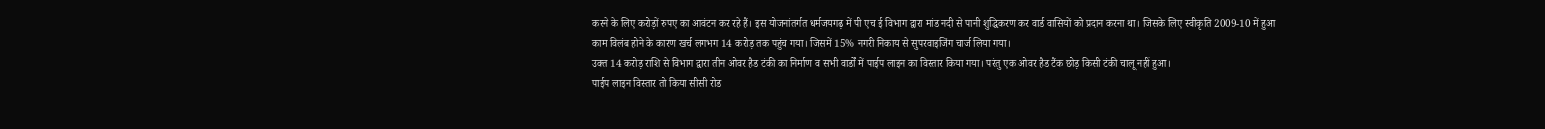करने के लिए करोड़ों रुपए का आवंटन कर रहे हैं। इस योजनांतर्गत धर्मजयगढ़ में पी एच ई विभाग द्वारा मांड नदी से पानी शुद्धिकरण कर वार्ड वासियों को प्रदान करना था। जिसके लिए स्वीकृति 2009-10 में हुआ काम विलंब होने के कारण खर्च लगभग 14 करोड़ तक पहुंच गया। जिसमें 15% नगरी निकाय से सुपरवाइजिंग चार्ज लिया गया।
उक्त 14 करोड़ राशि से विभाग द्वारा तीन ओवर हैड टंकी का निर्माण व सभी वार्डों में पाईप लाइन का विस्तार किया गया। परंतु एक ओवर हैड टैंक छोड़ किसी टंकी चालू नहीं हुआ।
पाईप लाइन विस्तार तो किया सीसी रोड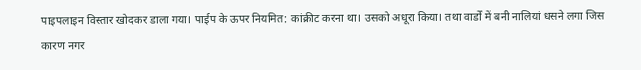पाइपलाइन विस्तार खोदकर डाला गया। पाईप के ऊपर नियमित: कांक्रीट करना था। उसको अधूरा किया। तथा वार्डों में बनी नालियां धसने लगा जिस कारण नगर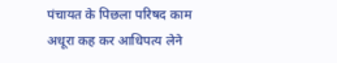पंचायत के पिछला परिषद काम अधूरा कह कर आधिपत्य लेने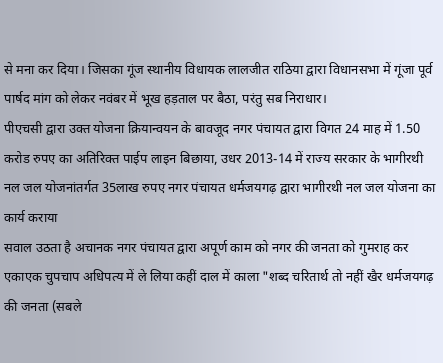से मना कर दिया। जिसका गूंज स्थानीय विधायक लालजीत राठिया द्वारा विधानसभा में गूंजा पूर्व पार्षद मांग को लेकर नवंबर में भूख हड़ताल पर बैठा, परंतु सब निराधार।
पीएचसी द्वारा उक्त योजना क्रियान्वयन के बावजूद नगर पंचायत द्वारा विगत 24 माह में 1.50 करोड रुपए का अतिरिक्त पाईप लाइन बिछाया, उधर 2013-14 में राज्य सरकार के भागीरथी नल जल योजनांतर्गत 35लाख रुपए नगर पंचायत धर्मजयगढ़ द्वारा भागीरथी नल जल योजना का कार्य कराया
सवाल उठता है अचानक नगर पंचायत द्वारा अपूर्ण काम को नगर की जनता को गुमराह कर एकाएक चुपचाप अधिपत्य में ले लिया कहीं दाल में काला "शब्द चरितार्थ तो नहीं खैर धर्मजयगढ़ की जनता (सबले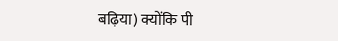बढ़िया) क्योंकि पी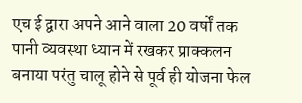एच ई द्वारा अपने आने वाला 20 वर्षों तक पानी व्यवस्था ध्यान में रखकर प्राक्कलन बनाया परंतु चालू होने से पूर्व ही योजना फेल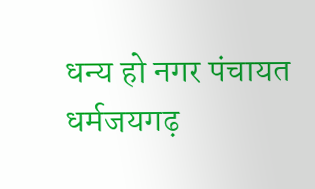धन्य हो नगर पंचायत धर्मजयगढ़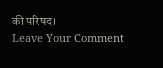की परिषद।
Leave Your Comment